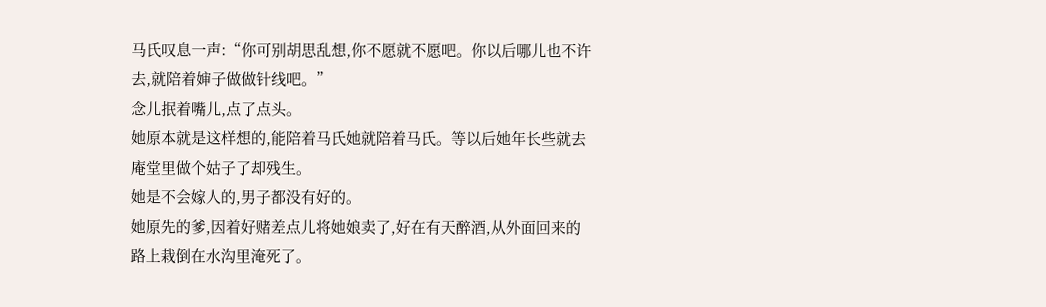马氏叹息一声:“你可别胡思乱想,你不愿就不愿吧。你以后哪儿也不许去,就陪着婶子做做针线吧。”
念儿抿着嘴儿,点了点头。
她原本就是这样想的,能陪着马氏她就陪着马氏。等以后她年长些就去庵堂里做个姑子了却残生。
她是不会嫁人的,男子都没有好的。
她原先的爹,因着好赌差点儿将她娘卖了,好在有天醉酒,从外面回来的路上栽倒在水沟里淹死了。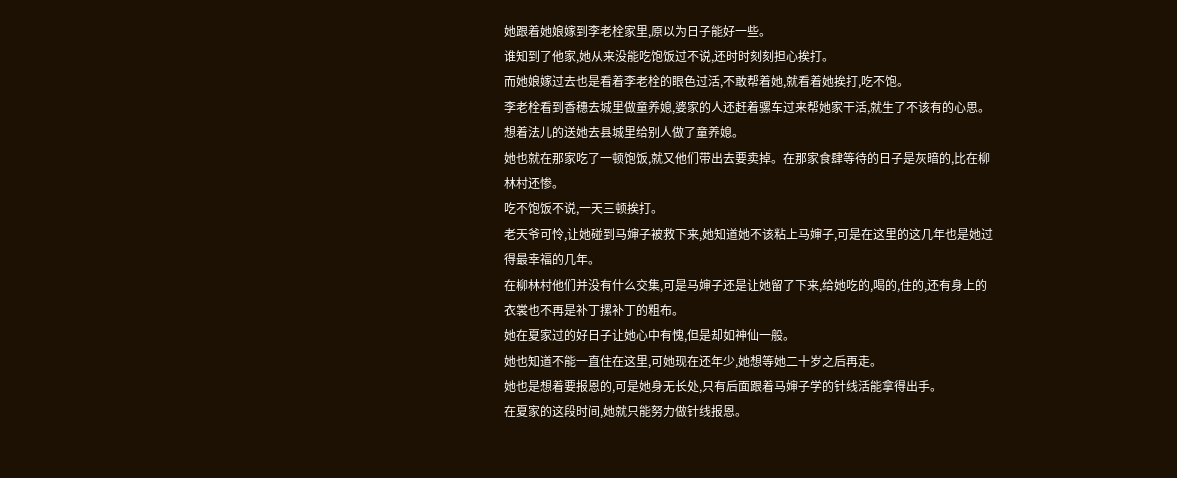她跟着她娘嫁到李老栓家里,原以为日子能好一些。
谁知到了他家,她从来没能吃饱饭过不说,还时时刻刻担心挨打。
而她娘嫁过去也是看着李老栓的眼色过活,不敢帮着她,就看着她挨打,吃不饱。
李老栓看到香穗去城里做童养媳,婆家的人还赶着骡车过来帮她家干活,就生了不该有的心思。
想着法儿的送她去县城里给别人做了童养媳。
她也就在那家吃了一顿饱饭,就又他们带出去要卖掉。在那家食肆等待的日子是灰暗的,比在柳林村还惨。
吃不饱饭不说,一天三顿挨打。
老天爷可怜,让她碰到马婶子被救下来,她知道她不该粘上马婶子,可是在这里的这几年也是她过得最幸福的几年。
在柳林村他们并没有什么交集,可是马婶子还是让她留了下来,给她吃的,喝的,住的,还有身上的衣裳也不再是补丁摞补丁的粗布。
她在夏家过的好日子让她心中有愧,但是却如神仙一般。
她也知道不能一直住在这里,可她现在还年少,她想等她二十岁之后再走。
她也是想着要报恩的,可是她身无长处,只有后面跟着马婶子学的针线活能拿得出手。
在夏家的这段时间,她就只能努力做针线报恩。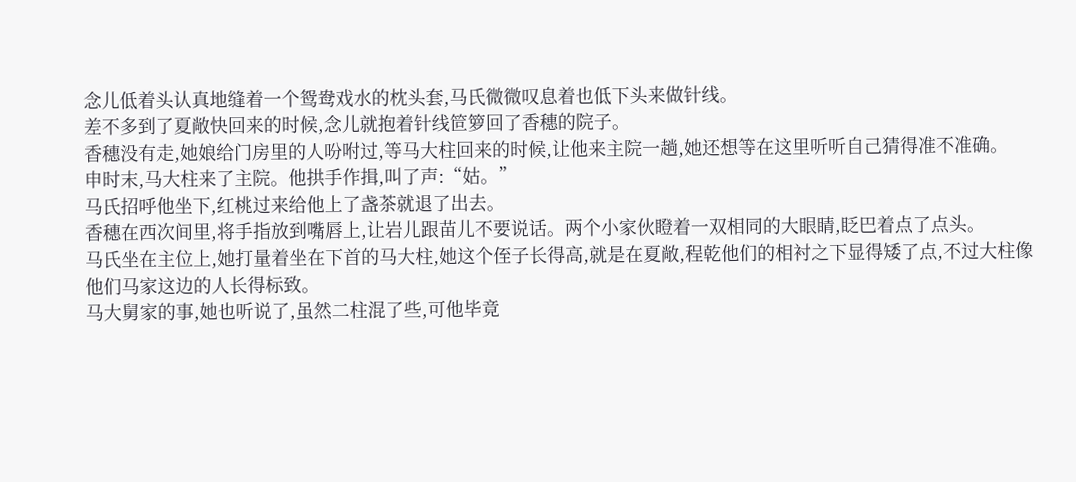念儿低着头认真地缝着一个鸳鸯戏水的枕头套,马氏微微叹息着也低下头来做针线。
差不多到了夏敞快回来的时候,念儿就抱着针线笸箩回了香穗的院子。
香穗没有走,她娘给门房里的人吩咐过,等马大柱回来的时候,让他来主院一趟,她还想等在这里听听自己猜得准不准确。
申时末,马大柱来了主院。他拱手作揖,叫了声:“姑。”
马氏招呼他坐下,红桃过来给他上了盏茶就退了出去。
香穗在西次间里,将手指放到嘴唇上,让岩儿跟苗儿不要说话。两个小家伙瞪着一双相同的大眼睛,眨巴着点了点头。
马氏坐在主位上,她打量着坐在下首的马大柱,她这个侄子长得高,就是在夏敞,程乾他们的相衬之下显得矮了点,不过大柱像他们马家这边的人长得标致。
马大舅家的事,她也听说了,虽然二柱混了些,可他毕竟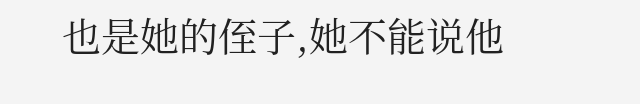也是她的侄子,她不能说他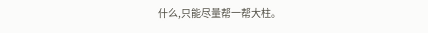什么,只能尽量帮一帮大柱。